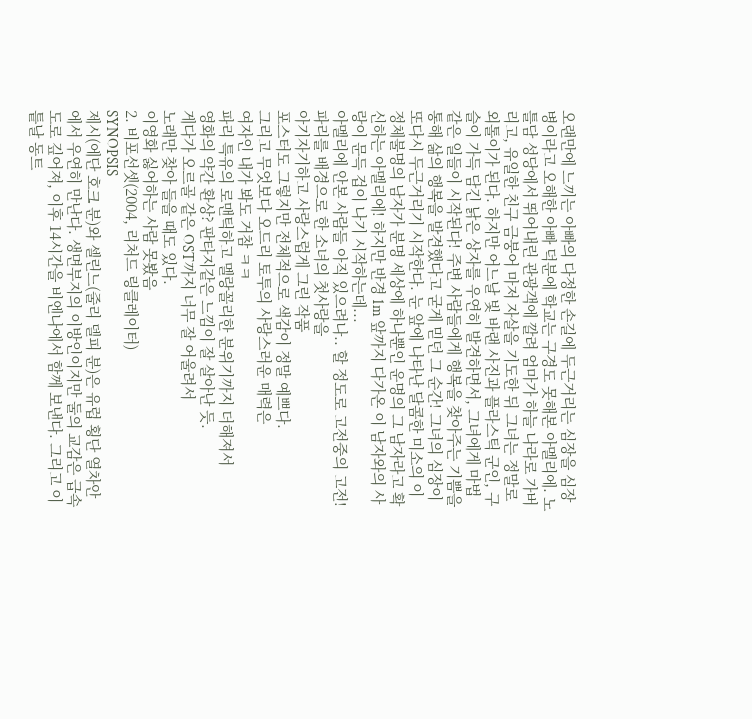오랜만에 느끼는 아빠의 다정한 손길에 두근거리는 심장을 심장병이라고 오해한 아빠 덕분에 학교는 구경도 못해본 아멜리에. 노틀담 성당에서 뛰어내린 관광객에 깔려 엄마가 하늘 나라로 가버리고, 유일한 친구 금붕어 마저 자살을 기도한 뒤 그녀는 정말로 외톨이가 된다. 하지만 어느날 빛 바랜 사진과 플라스틱 군인, 구슬이 가득 담긴 낡은 상자를 우연히 발견하면서, 그녀에게 마법 같은 일들이 시작된다! 주변 사람들에게 행복을 찾아주는 기쁨을 통해 삶의 행복을 발견했다고 굳게 믿던 그 순간! 그녀의 심장이 또다시 두근거리기 시작한다. 눈 앞에 나타난 달콤한 미소의 이 정체불명의 남자가 분명 세상에 하나뿐인 운명의 그 남자라고 확신하는 아멜리에! 하지만 반경 1m 앞까지 다가온 이 남자와의 사랑이 문득 겁이 나기 시작하는데...
아멜리에 안본 사람들 아직 있으려나.. 할 정도로 고전중의 고전!
파리를 배경으로 한 소녀의 첫사랑을
아기자기하고 사랑스럽게 그린 작품
포스터도 그렇지만 전체적으로 색감이 정말 예쁘다.
그리고 무엇보다 오드리 토투의 사랑스러운 매력은
여자인 내가 봐도 거참 ㅋㅋ
파리 특유의 로맨틱하고 멜랑꼴리한 분위기까지 더해져서
영화의 약간 환상? 판타지같은 느낌이 잘 살아난 듯.
게다가 오르골 같은 OST까지 너무 잘 어울려서
노래만 찾아 들을 때도 있다.
이영화 싫어하는 사람 못봤음
2. 비포선셋(2004, 리처드 링클레이터)
SYNOPSIS
제시(에단 호크 분)와 셀린느(줄리 델피 분)은 유럽 횡단 열차안에서 우연히 만난다. 생면부지의 이방인이지만 둘의 교감은 급속도로 깊어져, 이후 14시간을 비엔나에서 함께 보낸다. 그리고 이틑날 동트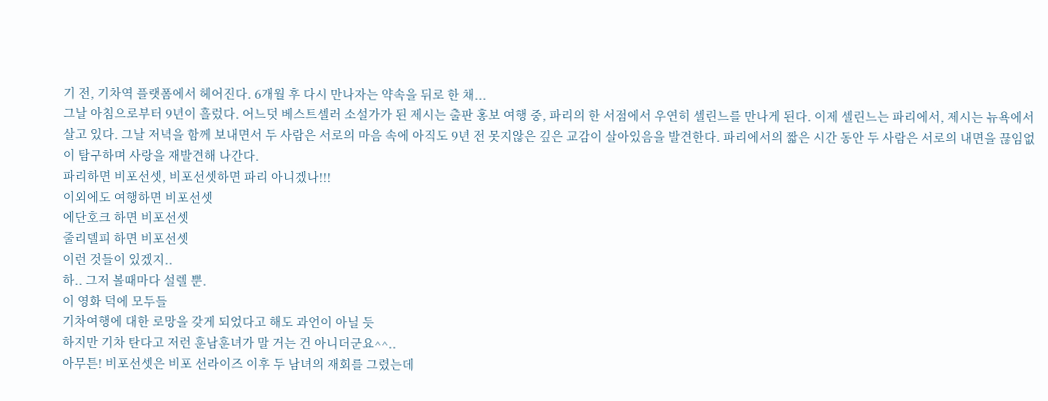기 전, 기차역 플랫폼에서 헤어진다. 6개월 후 다시 만나자는 약속을 뒤로 한 채...
그날 아침으로부터 9년이 흘렀다. 어느덧 베스트셀러 소설가가 된 제시는 출판 홍보 여행 중, 파리의 한 서점에서 우연히 셀린느를 만나게 된다. 이제 셀린느는 파리에서, 제시는 뉴욕에서 살고 있다. 그날 저녁을 함께 보내면서 두 사람은 서로의 마음 속에 아직도 9년 전 못지않은 깊은 교감이 살아있음을 발견한다. 파리에서의 짧은 시간 동안 두 사람은 서로의 내면을 끊임없이 탐구하며 사랑을 재발견해 나간다.
파리하면 비포선셋, 비포선셋하면 파리 아니겠나!!!
이외에도 여행하면 비포선셋
에단호크 하면 비포선셋
줄리델피 하면 비포선셋
이런 것들이 있겠지..
하.. 그저 볼때마다 설렐 뿐.
이 영화 덕에 모두들
기차여행에 대한 로망을 갖게 되었다고 해도 과언이 아닐 듯
하지만 기차 탄다고 저런 훈남훈녀가 말 거는 건 아니더군요^^..
아무튼! 비포선셋은 비포 선라이즈 이후 두 남녀의 재회를 그렸는데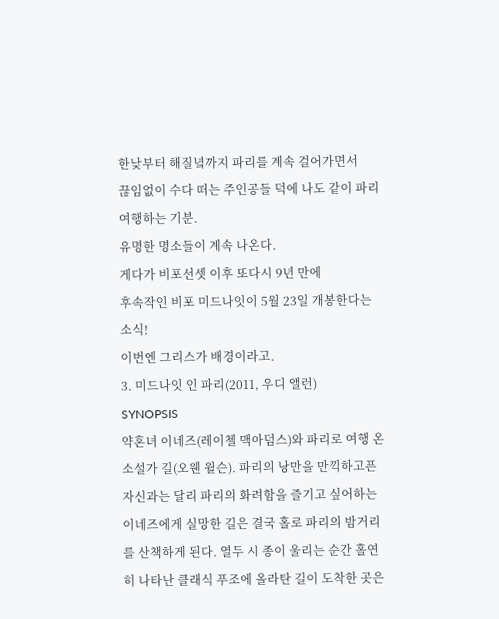한낮부터 해질녘까지 파리를 계속 걸어가면서
끊임없이 수다 떠는 주인공들 덕에 나도 같이 파리 여행하는 기분.
유명한 명소들이 계속 나온다.
게다가 비포선셋 이후 또다시 9년 만에
후속작인 비포 미드나잇이 5월 23일 개봉한다는 소식!
이번엔 그리스가 배경이라고.
3. 미드나잇 인 파리(2011, 우디 앨런)
SYNOPSIS
약혼녀 이네즈(레이첼 맥아덤스)와 파리로 여행 온 소설가 길(오웬 윌슨). 파리의 낭만을 만끽하고픈 자신과는 달리 파리의 화려함을 즐기고 싶어하는 이네즈에게 실망한 길은 결국 홀로 파리의 밤거리를 산책하게 된다. 열두 시 종이 울리는 순간 홀연히 나타난 클래식 푸조에 올라탄 길이 도착한 곳은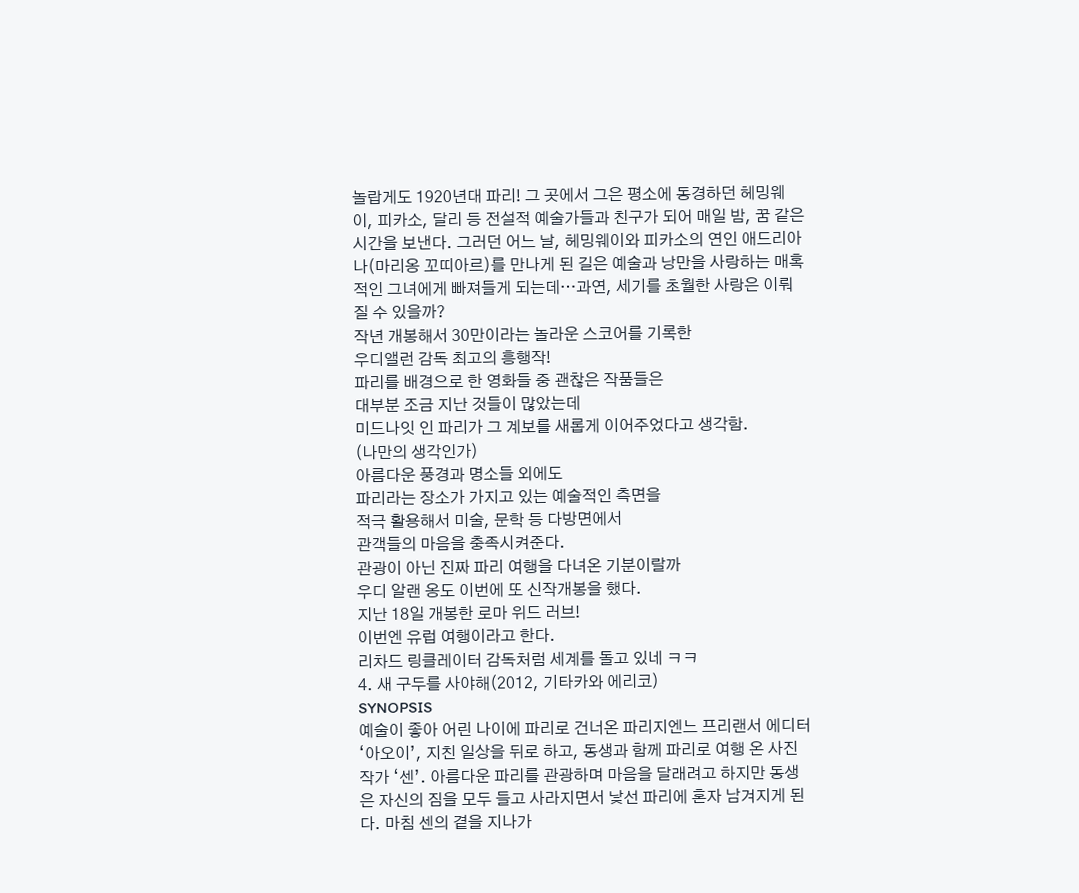놀랍게도 1920년대 파리! 그 곳에서 그은 평소에 동경하던 헤밍웨이, 피카소, 달리 등 전설적 예술가들과 친구가 되어 매일 밤, 꿈 같은 시간을 보낸다. 그러던 어느 날, 헤밍웨이와 피카소의 연인 애드리아나(마리옹 꼬띠아르)를 만나게 된 길은 예술과 낭만을 사랑하는 매혹적인 그녀에게 빠져들게 되는데…과연, 세기를 초월한 사랑은 이뤄질 수 있을까?
작년 개봉해서 30만이라는 놀라운 스코어를 기록한
우디앨런 감독 최고의 흥행작!
파리를 배경으로 한 영화들 중 괜찮은 작품들은
대부분 조금 지난 것들이 많았는데
미드나잇 인 파리가 그 계보를 새롭게 이어주었다고 생각함.
(나만의 생각인가)
아름다운 풍경과 명소들 외에도
파리라는 장소가 가지고 있는 예술적인 측면을
적극 활용해서 미술, 문학 등 다방면에서
관객들의 마음을 충족시켜준다.
관광이 아닌 진짜 파리 여행을 다녀온 기분이랄까
우디 알랜 옹도 이번에 또 신작개봉을 했다.
지난 18일 개봉한 로마 위드 러브!
이번엔 유럽 여행이라고 한다.
리차드 링클레이터 감독처럼 세계를 돌고 있네 ㅋㅋ
4. 새 구두를 사야해(2012, 기타카와 에리코)
SYNOPSIS
예술이 좋아 어린 나이에 파리로 건너온 파리지엔느 프리랜서 에디터 ‘아오이’, 지친 일상을 뒤로 하고, 동생과 함께 파리로 여행 온 사진작가 ‘센’. 아름다운 파리를 관광하며 마음을 달래려고 하지만 동생은 자신의 짐을 모두 들고 사라지면서 낯선 파리에 혼자 남겨지게 된다. 마침 센의 곁을 지나가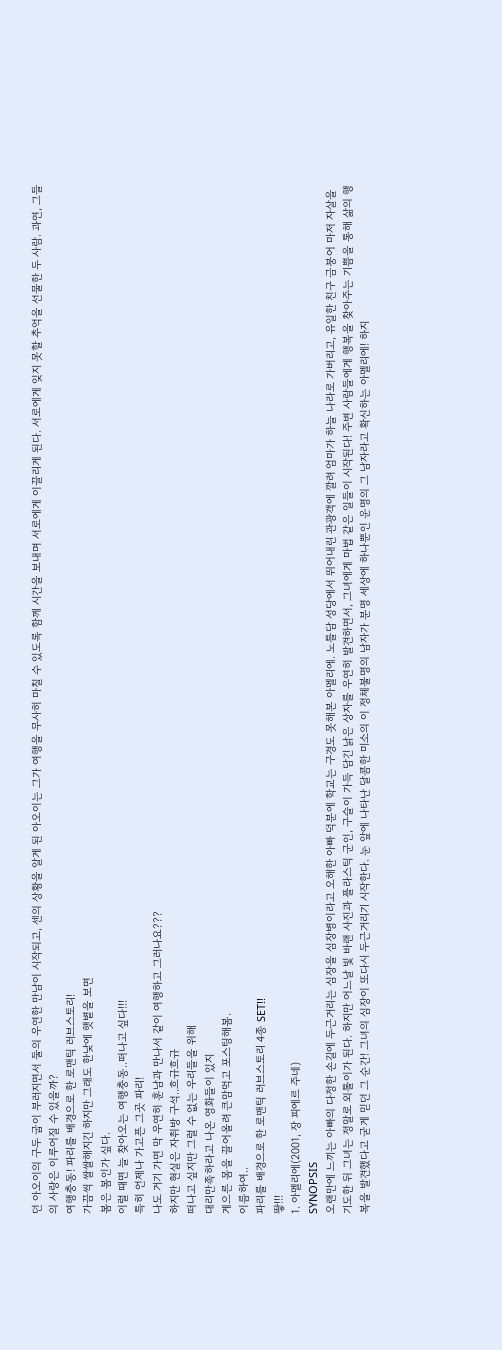던 아오이의 구두 굽이 부러지면서 둘의 우연한 만남이 시작되고, 센의 상황을 알게 된 아오이는 그가 여행을 무사히 마칠 수 있도록 함께 시간을 보내며 서로에게 이끌리게 된다. 서로에게 잊지 못할 추억을 선물한 두 사람. 과연, 그들의 사랑은 이루어질 수 있을까?
여행충동! 파리를 배경으로 한 로맨틱 러브스토리!
가끔씩 쌀쌀해지긴 하지만 그래도 한낮에 햇볕을 보면
봄은 봄인가 싶다.
이럴 때면 늘 찾아오는 여행충동..떠나고 싶다!!!
특히 언제나 가고픈 그곳 파리!
나도 거기 가면 막 우연히 훈남과 만나서 같이 여행하고 그러나요???
하지만 현실은 자취방 구석..흐규흐규
떠나고 싶지만 그럴 수 없는 우리들을 위해
대리만족하라고 나온 영화들이 있지
게으른 몸을 끌어올려 큰맘먹고 포스팅해봄.
이름하여..
파리를 배경으로 한 로맨틱 러브스토리 4종 SET!!
뙇!!!
1. 아멜리에(2001, 장 피에르 주네)
SYNOPSIS
오랜만에 느끼는 아빠의 다정한 손길에 두근거리는 심장을 심장병이라고 오해한 아빠 덕분에 학교는 구경도 못해본 아멜리에. 노틀담 성당에서 뛰어내린 관광객에 깔려 엄마가 하늘 나라로 가버리고, 유일한 친구 금붕어 마저 자살을 기도한 뒤 그녀는 정말로 외톨이가 된다. 하지만 어느날 빛 바랜 사진과 플라스틱 군인, 구슬이 가득 담긴 낡은 상자를 우연히 발견하면서, 그녀에게 마법 같은 일들이 시작된다! 주변 사람들에게 행복을 찾아주는 기쁨을 통해 삶의 행복을 발견했다고 굳게 믿던 그 순간! 그녀의 심장이 또다시 두근거리기 시작한다. 눈 앞에 나타난 달콤한 미소의 이 정체불명의 남자가 분명 세상에 하나뿐인 운명의 그 남자라고 확신하는 아멜리에! 하지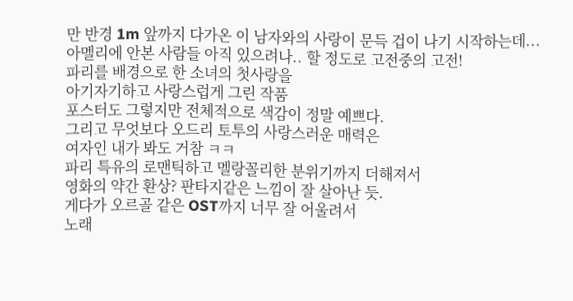만 반경 1m 앞까지 다가온 이 남자와의 사랑이 문득 겁이 나기 시작하는데...
아멜리에 안본 사람들 아직 있으려나.. 할 정도로 고전중의 고전!
파리를 배경으로 한 소녀의 첫사랑을
아기자기하고 사랑스럽게 그린 작품
포스터도 그렇지만 전체적으로 색감이 정말 예쁘다.
그리고 무엇보다 오드리 토투의 사랑스러운 매력은
여자인 내가 봐도 거참 ㅋㅋ
파리 특유의 로맨틱하고 멜랑꼴리한 분위기까지 더해져서
영화의 약간 환상? 판타지같은 느낌이 잘 살아난 듯.
게다가 오르골 같은 OST까지 너무 잘 어울려서
노래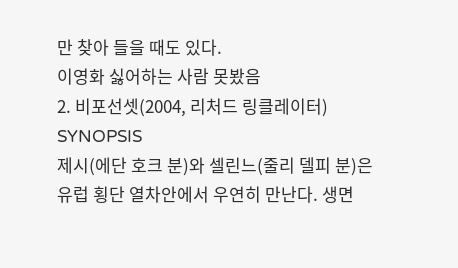만 찾아 들을 때도 있다.
이영화 싫어하는 사람 못봤음
2. 비포선셋(2004, 리처드 링클레이터)
SYNOPSIS
제시(에단 호크 분)와 셀린느(줄리 델피 분)은 유럽 횡단 열차안에서 우연히 만난다. 생면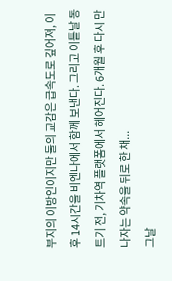부지의 이방인이지만 둘의 교감은 급속도로 깊어져, 이후 14시간을 비엔나에서 함께 보낸다. 그리고 이틑날 동트기 전, 기차역 플랫폼에서 헤어진다. 6개월 후 다시 만나자는 약속을 뒤로 한 채...
그날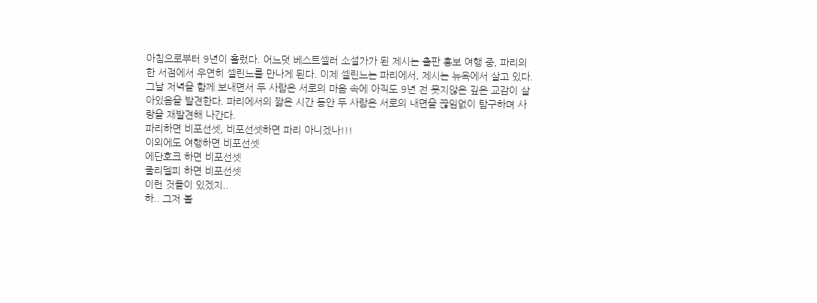아침으로부터 9년이 흘렀다. 어느덧 베스트셀러 소설가가 된 제시는 출판 홍보 여행 중, 파리의 한 서점에서 우연히 셀린느를 만나게 된다. 이제 셀린느는 파리에서, 제시는 뉴욕에서 살고 있다. 그날 저녁을 함께 보내면서 두 사람은 서로의 마음 속에 아직도 9년 전 못지않은 깊은 교감이 살아있음을 발견한다. 파리에서의 짧은 시간 동안 두 사람은 서로의 내면을 끊임없이 탐구하며 사랑을 재발견해 나간다.
파리하면 비포선셋, 비포선셋하면 파리 아니겠나!!!
이외에도 여행하면 비포선셋
에단호크 하면 비포선셋
줄리델피 하면 비포선셋
이런 것들이 있겠지..
하.. 그저 볼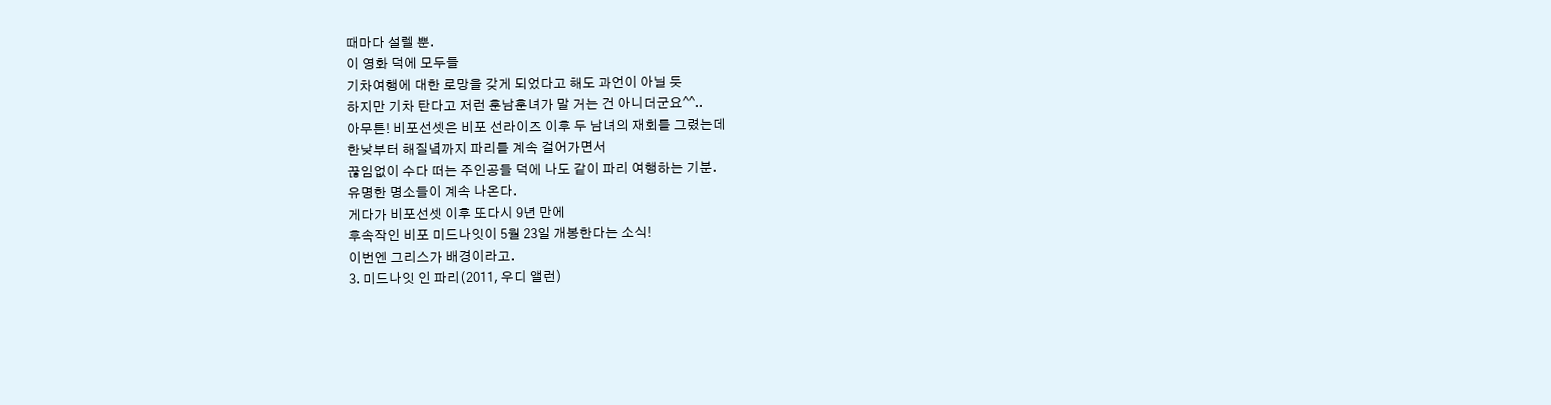때마다 설렐 뿐.
이 영화 덕에 모두들
기차여행에 대한 로망을 갖게 되었다고 해도 과언이 아닐 듯
하지만 기차 탄다고 저런 훈남훈녀가 말 거는 건 아니더군요^^..
아무튼! 비포선셋은 비포 선라이즈 이후 두 남녀의 재회를 그렸는데
한낮부터 해질녘까지 파리를 계속 걸어가면서
끊임없이 수다 떠는 주인공들 덕에 나도 같이 파리 여행하는 기분.
유명한 명소들이 계속 나온다.
게다가 비포선셋 이후 또다시 9년 만에
후속작인 비포 미드나잇이 5월 23일 개봉한다는 소식!
이번엔 그리스가 배경이라고.
3. 미드나잇 인 파리(2011, 우디 앨런)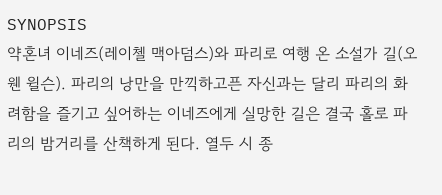SYNOPSIS
약혼녀 이네즈(레이첼 맥아덤스)와 파리로 여행 온 소설가 길(오웬 윌슨). 파리의 낭만을 만끽하고픈 자신과는 달리 파리의 화려함을 즐기고 싶어하는 이네즈에게 실망한 길은 결국 홀로 파리의 밤거리를 산책하게 된다. 열두 시 종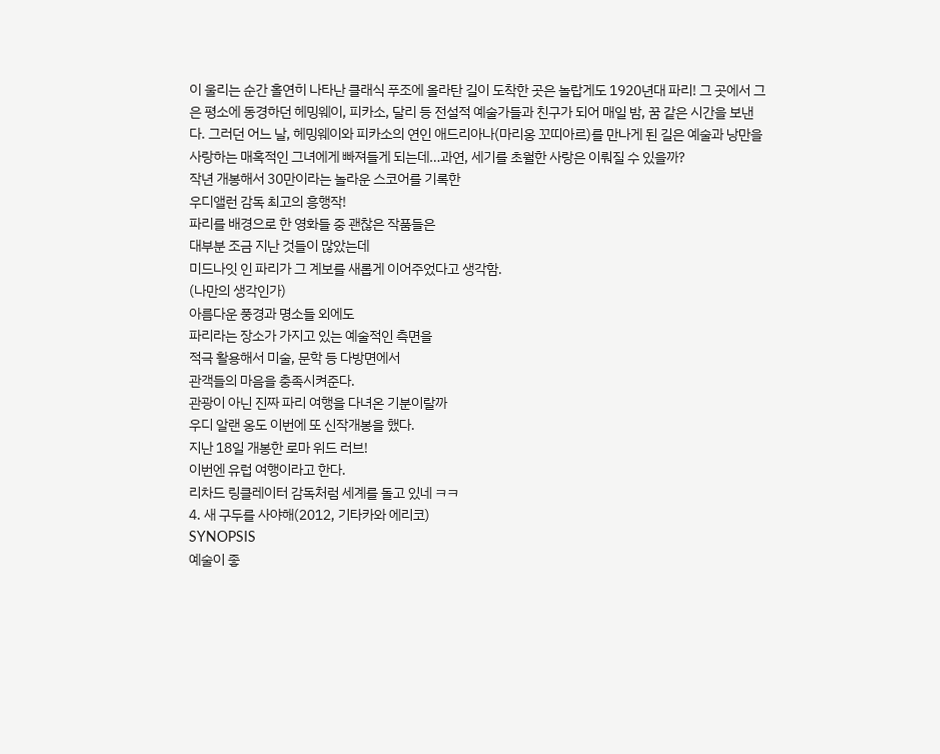이 울리는 순간 홀연히 나타난 클래식 푸조에 올라탄 길이 도착한 곳은 놀랍게도 1920년대 파리! 그 곳에서 그은 평소에 동경하던 헤밍웨이, 피카소, 달리 등 전설적 예술가들과 친구가 되어 매일 밤, 꿈 같은 시간을 보낸다. 그러던 어느 날, 헤밍웨이와 피카소의 연인 애드리아나(마리옹 꼬띠아르)를 만나게 된 길은 예술과 낭만을 사랑하는 매혹적인 그녀에게 빠져들게 되는데…과연, 세기를 초월한 사랑은 이뤄질 수 있을까?
작년 개봉해서 30만이라는 놀라운 스코어를 기록한
우디앨런 감독 최고의 흥행작!
파리를 배경으로 한 영화들 중 괜찮은 작품들은
대부분 조금 지난 것들이 많았는데
미드나잇 인 파리가 그 계보를 새롭게 이어주었다고 생각함.
(나만의 생각인가)
아름다운 풍경과 명소들 외에도
파리라는 장소가 가지고 있는 예술적인 측면을
적극 활용해서 미술, 문학 등 다방면에서
관객들의 마음을 충족시켜준다.
관광이 아닌 진짜 파리 여행을 다녀온 기분이랄까
우디 알랜 옹도 이번에 또 신작개봉을 했다.
지난 18일 개봉한 로마 위드 러브!
이번엔 유럽 여행이라고 한다.
리차드 링클레이터 감독처럼 세계를 돌고 있네 ㅋㅋ
4. 새 구두를 사야해(2012, 기타카와 에리코)
SYNOPSIS
예술이 좋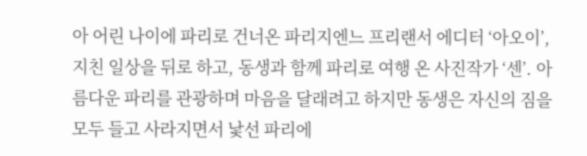아 어린 나이에 파리로 건너온 파리지엔느 프리랜서 에디터 ‘아오이’, 지친 일상을 뒤로 하고, 동생과 함께 파리로 여행 온 사진작가 ‘센’. 아름다운 파리를 관광하며 마음을 달래려고 하지만 동생은 자신의 짐을 모두 들고 사라지면서 낯선 파리에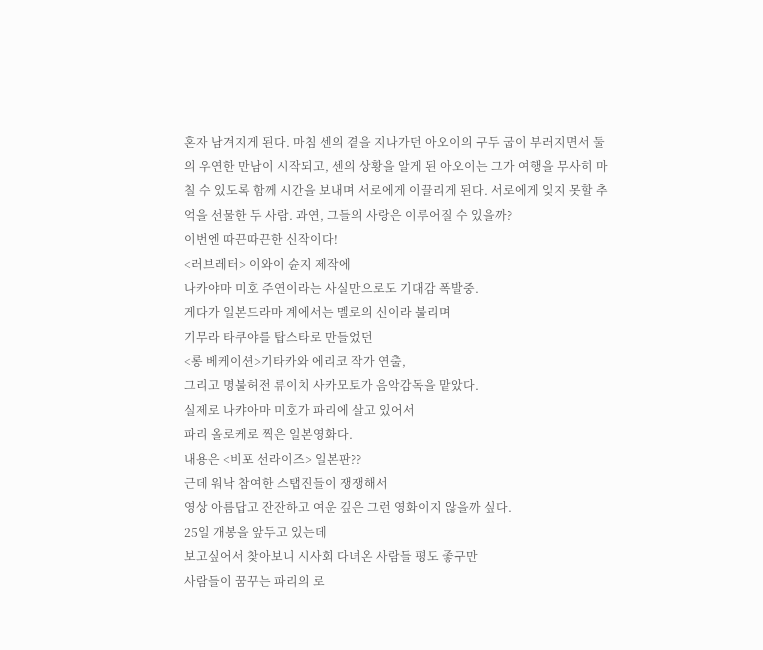혼자 남겨지게 된다. 마침 센의 곁을 지나가던 아오이의 구두 굽이 부러지면서 둘의 우연한 만남이 시작되고, 센의 상황을 알게 된 아오이는 그가 여행을 무사히 마칠 수 있도록 함께 시간을 보내며 서로에게 이끌리게 된다. 서로에게 잊지 못할 추억을 선물한 두 사람. 과연, 그들의 사랑은 이루어질 수 있을까?
이번엔 따끈따끈한 신작이다!
<러브레터> 이와이 슌지 제작에
나카야마 미호 주연이라는 사실만으로도 기대감 폭발중.
게다가 일본드라마 계에서는 멜로의 신이라 불리며
기무라 타쿠야를 탑스타로 만들었던
<롱 베케이션>기타카와 에리코 작가 연출,
그리고 명불허전 류이치 사카모토가 음악감독을 맡았다.
실제로 나캬아마 미호가 파리에 살고 있어서
파리 올로케로 찍은 일본영화다.
내용은 <비포 선라이즈> 일본판??
근데 워낙 참여한 스탭진들이 쟁쟁해서
영상 아름답고 잔잔하고 여운 깊은 그런 영화이지 않을까 싶다.
25일 개봉을 앞두고 있는데
보고싶어서 찾아보니 시사회 다녀온 사람들 평도 좋구만
사람들이 꿈꾸는 파리의 로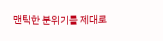맨틱한 분위기를 제대로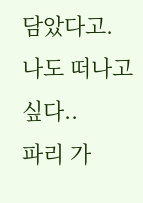담았다고.
나도 떠나고 싶다..
파리 가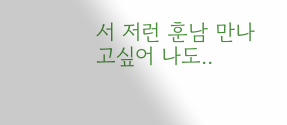서 저런 훈남 만나고싶어 나도..